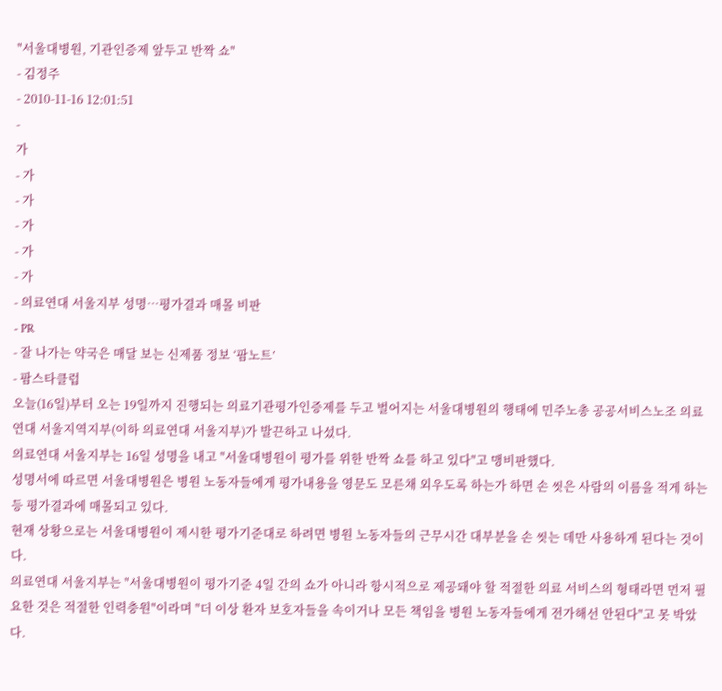"서울대병원, 기관인증제 앞두고 반짝 쇼"
- 김정주
- 2010-11-16 12:01:51
-
가
- 가
- 가
- 가
- 가
- 가
- 의료연대 서울지부 성명…평가결과 매몰 비판
- PR
- 잘 나가는 약국은 매달 보는 신제품 정보 ‘팜노트’
- 팜스타클럽
오늘(16일)부터 오는 19일까지 진행되는 의료기관평가인증제를 두고 벌어지는 서울대병원의 행태에 민주노총 공공서비스노조 의료연대 서울지역지부(이하 의료연대 서울지부)가 발끈하고 나섰다.
의료연대 서울지부는 16일 성명을 내고 "서울대병원이 평가를 위한 반짝 쇼를 하고 있다"고 맹비판했다.
성명서에 따르면 서울대병원은 병원 노동자들에게 평가내용을 영문도 모른채 외우도록 하는가 하면 손 씻은 사람의 이름을 적게 하는 등 평가결과에 매몰되고 있다.
현재 상황으로는 서울대병원이 제시한 평가기준대로 하려면 병원 노동자들의 근무시간 대부분을 손 씻는 데만 사용하게 된다는 것이다.
의료연대 서울지부는 "서울대병원이 평가기준 4일 간의 쇼가 아니라 항시적으로 제공돼야 할 적절한 의료 서비스의 형태라면 먼저 필요한 것은 적절한 인력충원"이라며 "더 이상 환자 보호자들을 속이거나 모든 책임을 병원 노동자들에게 전가해선 안된다"고 못 박았다.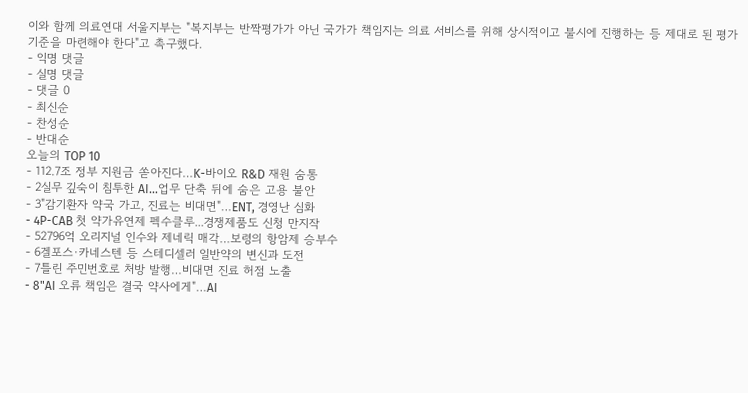이와 함께 의료연대 서울지부는 "복지부는 반짝평가가 아닌 국가가 책임지는 의료 서비스를 위해 상시적이고 불시에 진행하는 등 제대로 된 평가기준을 마련해야 한다"고 촉구했다.
- 익명 댓글
- 실명 댓글
- 댓글 0
- 최신순
- 찬성순
- 반대순
오늘의 TOP 10
- 112.7조 정부 지원금 쏟아진다…K-바이오 R&D 재원 숨통
- 2실무 깊숙이 침투한 AI…업무 단축 뒤에 숨은 고용 불안
- 3"감기환자 약국 가고, 진료는 비대면"…ENT, 경영난 심화
- 4P-CAB 첫 약가유연제 펙수클루...경쟁제품도 신청 만지작
- 52796억 오리지널 인수와 제네릭 매각…보령의 항암제 승부수
- 6겔포스·카네스텐 등 스테디셀러 일반약의 변신과 도전
- 7틀린 주민번호로 처방 발행…비대면 진료 허점 노출
- 8"AI 오류 책임은 결국 약사에게"…AI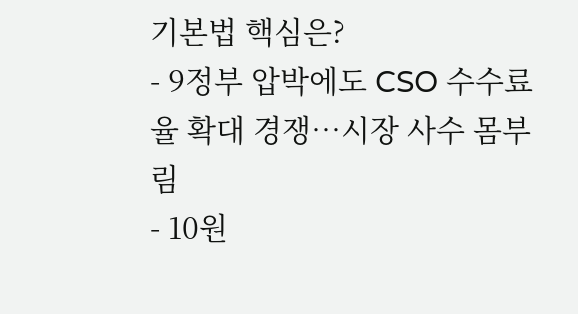기본법 핵심은?
- 9정부 압박에도 CSO 수수료율 확대 경쟁…시장 사수 몸부림
- 10원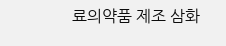료의약품 제조 삼화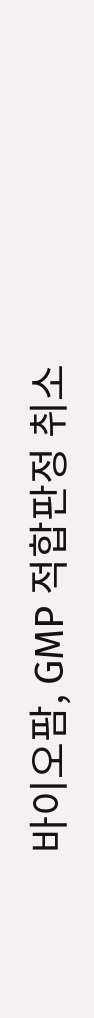바이오팜, GMP 적합판정 취소